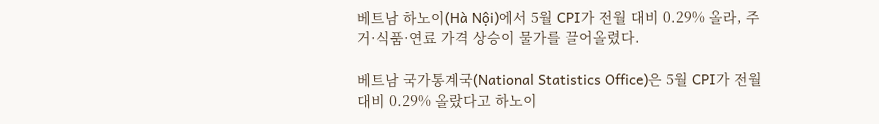베트남 하노이(Hà Nội)에서 5월 CPI가 전월 대비 0.29% 올라, 주거·식품·연료 가격 상승이 물가를 끌어올렸다.

베트남 국가통계국(National Statistics Office)은 5월 CPI가 전월 대비 0.29% 올랐다고 하노이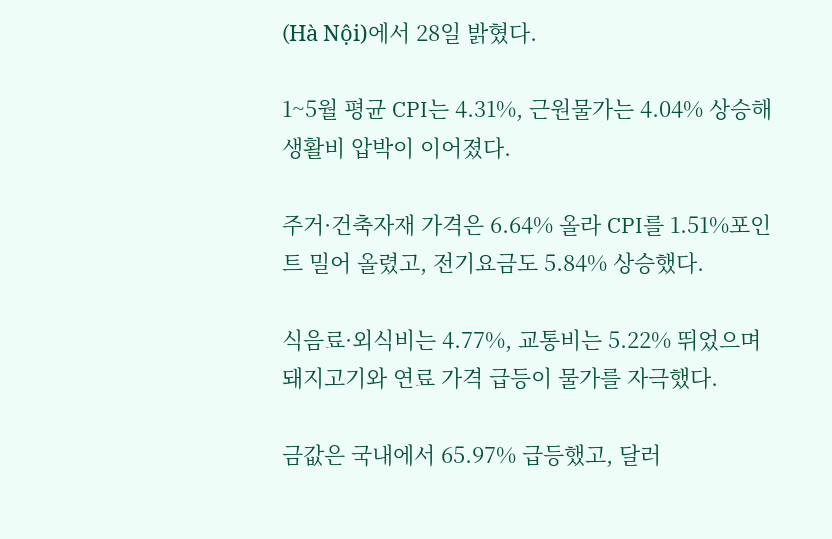(Hà Nội)에서 28일 밝혔다.

1~5월 평균 CPI는 4.31%, 근원물가는 4.04% 상승해 생활비 압박이 이어졌다.

주거·건축자재 가격은 6.64% 올라 CPI를 1.51%포인트 밀어 올렸고, 전기요금도 5.84% 상승했다.

식음료·외식비는 4.77%, 교통비는 5.22% 뛰었으며 돼지고기와 연료 가격 급등이 물가를 자극했다.

금값은 국내에서 65.97% 급등했고, 달러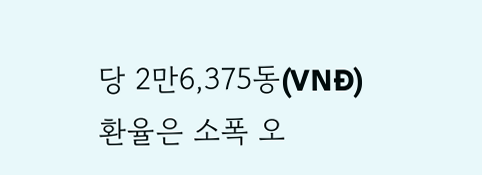당 2만6,375동(VNĐ) 환율은 소폭 오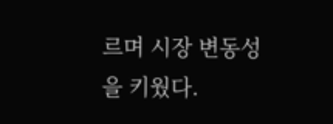르며 시장 변동성을 키웠다.